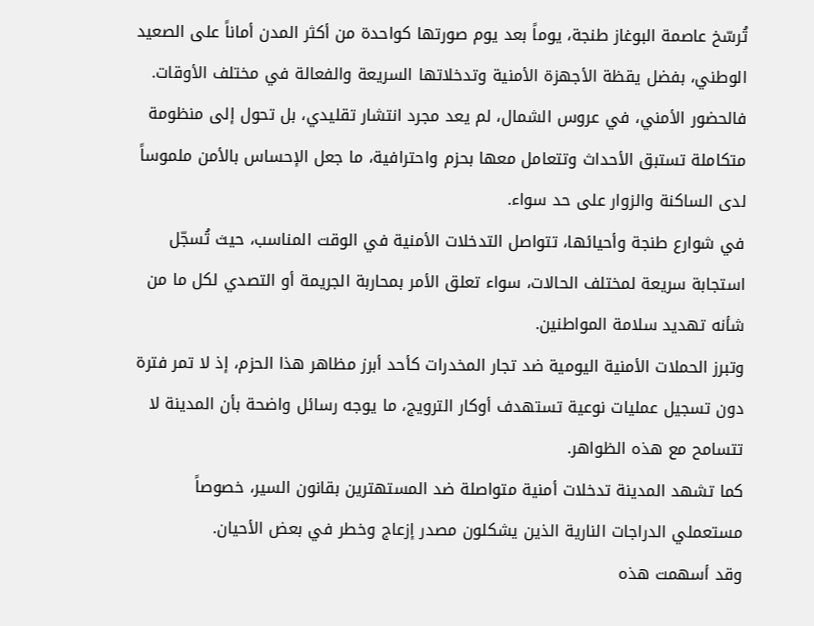تُرسّخ عاصمة البوغاز طنجة، يوماً بعد يوم صورتها كواحدة من أكثر المدن أماناً على الصعيد الوطني، بفضل يقظة الأجهزة الأمنية وتدخلاتها السريعة والفعالة في مختلف الأوقات.
فالحضور الأمني، في عروس الشمال، لم يعد مجرد انتشار تقليدي، بل تحول إلى منظومة متكاملة تستبق الأحداث وتتعامل معها بحزم واحترافية، ما جعل الإحساس بالأمن ملموساً لدى الساكنة والزوار على حد سواء.
في شوارع طنجة وأحيائها، تتواصل التدخلات الأمنية في الوقت المناسب، حيث تُسجّل استجابة سريعة لمختلف الحالات، سواء تعلق الأمر بمحاربة الجريمة أو التصدي لكل ما من شأنه تهديد سلامة المواطنين.
وتبرز الحملات الأمنية اليومية ضد تجار المخدرات كأحد أبرز مظاهر هذا الحزم، إذ لا تمر فترة دون تسجيل عمليات نوعية تستهدف أوكار الترويج، ما يوجه رسائل واضحة بأن المدينة لا تتسامح مع هذه الظواهر.
كما تشهد المدينة تدخلات أمنية متواصلة ضد المستهترين بقانون السير، خصوصاً مستعملي الدراجات النارية الذين يشكلون مصدر إزعاج وخطر في بعض الأحيان.
وقد أسهمت هذه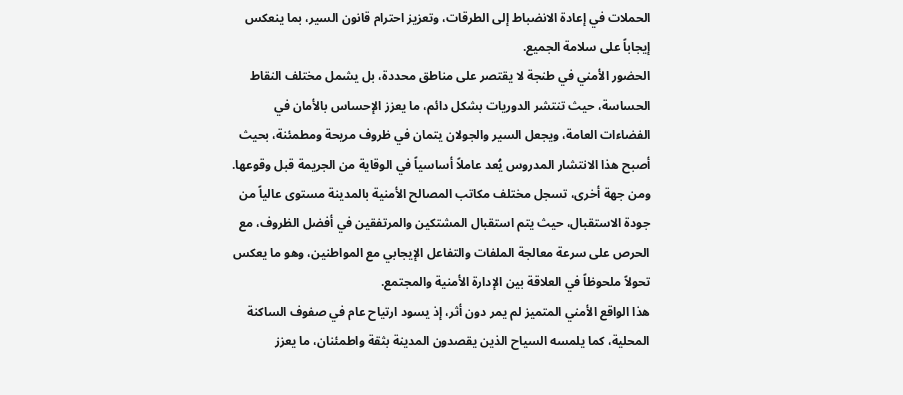الحملات في إعادة الانضباط إلى الطرقات، وتعزيز احترام قانون السير، بما ينعكس إيجاباً على سلامة الجميع.
الحضور الأمني في طنجة لا يقتصر على مناطق محددة، بل يشمل مختلف النقاط الحساسة، حيث تنتشر الدوريات بشكل دائم، ما يعزز الإحساس بالأمان في الفضاءات العامة، ويجعل السير والجولان يتمان في ظروف مريحة ومطمئنة، بحيث أصبح هذا الانتشار المدروس يُعد عاملاً أساسياً في الوقاية من الجريمة قبل وقوعها.
ومن جهة أخرى، تسجل مختلف مكاتب المصالح الأمنية بالمدينة مستوى عالياً من جودة الاستقبال، حيث يتم استقبال المشتكين والمرتفقين في أفضل الظروف، مع الحرص على سرعة معالجة الملفات والتفاعل الإيجابي مع المواطنين، وهو ما يعكس تحولاً ملحوظاً في العلاقة بين الإدارة الأمنية والمجتمع.
هذا الواقع الأمني المتميز لم يمر دون أثر، إذ يسود ارتياح عام في صفوف الساكنة المحلية، كما يلمسه السياح الذين يقصدون المدينة بثقة واطمئنان، ما يعزز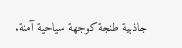جاذبية طنجة كوجهة سياحية آمنة.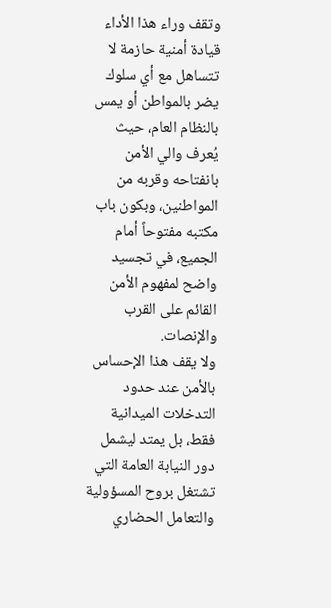وتقف وراء هذا الأداء قيادة أمنية حازمة لا تتساهل مع أي سلوك يضر بالمواطن أو يمس بالنظام العام، حيث يُعرف والي الأمن بانفتاحه وقربه من المواطنين، وبكون باب مكتبه مفتوحاً أمام الجميع، في تجسيد واضح لمفهوم الأمن القائم على القرب والإنصات.
ولا يقف هذا الإحساس بالأمن عند حدود التدخلات الميدانية فقط، بل يمتد ليشمل دور النيابة العامة التي تشتغل بروح المسؤولية والتعامل الحضاري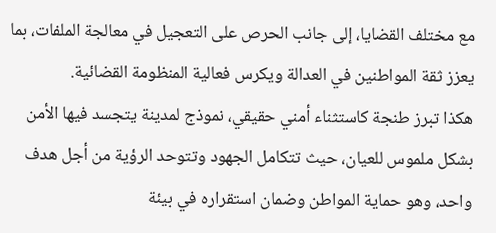مع مختلف القضايا، إلى جانب الحرص على التعجيل في معالجة الملفات، بما يعزز ثقة المواطنين في العدالة ويكرس فعالية المنظومة القضائية.
هكذا تبرز طنجة كاستثناء أمني حقيقي، نموذج لمدينة يتجسد فيها الأمن بشكل ملموس للعيان، حيث تتكامل الجهود وتتوحد الرؤية من أجل هدف واحد، وهو حماية المواطن وضمان استقراره في بيئة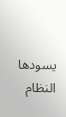يسودها النظام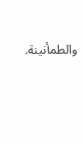والطمأنينة.